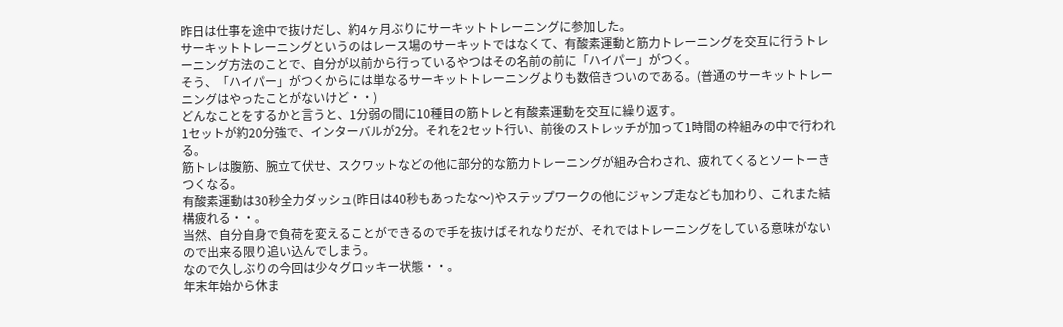昨日は仕事を途中で抜けだし、約4ヶ月ぶりにサーキットトレーニングに参加した。
サーキットトレーニングというのはレース場のサーキットではなくて、有酸素運動と筋力トレーニングを交互に行うトレーニング方法のことで、自分が以前から行っているやつはその名前の前に「ハイパー」がつく。
そう、「ハイパー」がつくからには単なるサーキットトレーニングよりも数倍きついのである。(普通のサーキットトレーニングはやったことがないけど・・)
どんなことをするかと言うと、1分弱の間に10種目の筋トレと有酸素運動を交互に繰り返す。
1セットが約20分強で、インターバルが2分。それを2セット行い、前後のストレッチが加って1時間の枠組みの中で行われる。
筋トレは腹筋、腕立て伏せ、スクワットなどの他に部分的な筋力トレーニングが組み合わされ、疲れてくるとソートーきつくなる。
有酸素運動は30秒全力ダッシュ(昨日は40秒もあったな〜)やステップワークの他にジャンプ走なども加わり、これまた結構疲れる・・。
当然、自分自身で負荷を変えることができるので手を抜けばそれなりだが、それではトレーニングをしている意味がないので出来る限り追い込んでしまう。
なので久しぶりの今回は少々グロッキー状態・・。
年末年始から休ま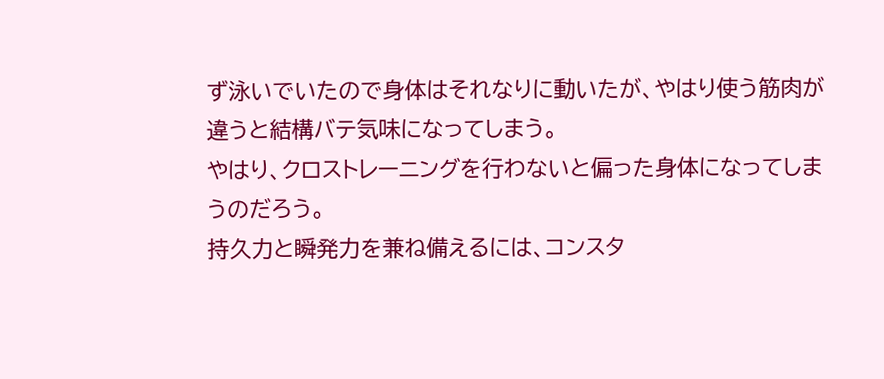ず泳いでいたので身体はそれなりに動いたが、やはり使う筋肉が違うと結構バテ気味になってしまう。
やはり、クロストレーニングを行わないと偏った身体になってしまうのだろう。
持久力と瞬発力を兼ね備えるには、コンスタ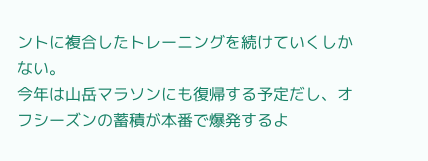ントに複合したトレーニングを続けていくしかない。
今年は山岳マラソンにも復帰する予定だし、オフシーズンの蓄積が本番で爆発するよ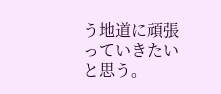う地道に頑張っていきたいと思う。